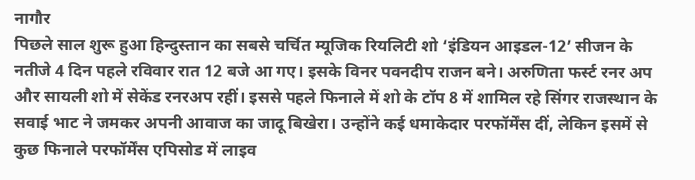नागौर
पिछले साल शुरू हुआ हिन्दुस्तान का सबसे चर्चित म्यूजिक रियलिटी शो ‘इंडियन आइडल-12’ सीजन के नतीजे 4 दिन पहले रविवार रात 12 बजे आ गए। इसके विनर पवनदीप राजन बने। अरुणिता फर्स्ट रनर अप और सायली शो में सेकेंड रनरअप रहीं। इससे पहले फिनाले में शो के टॉप 8 में शामिल रहे सिंगर राजस्थान के सवाई भाट ने जमकर अपनी आवाज का जादू बिखेरा। उन्होंने कई धमाकेदार परफॉर्मेंस दीं, लेकिन इसमें से कुछ फिनाले परफॉर्मेंस एपिसोड में लाइव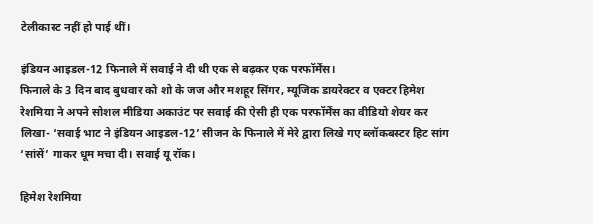टेलीकास्ट नहीं हो पाई थीं।

इंडियन आइडल-12 फिनाले में सवाई ने दी थी एक से बढ़कर एक परफॉर्मेंस।
फिनाले के 3 दिन बाद बुधवार को शो के जज और मशहूर सिंगर, म्यूजिक डायरेक्टर व एक्टर हिमेश रेशमिया ने अपने सोशल मीडिया अकाउंट पर सवाई की ऐसी ही एक परफॉर्मेंस का वीडियो शेयर कर लिखा- ‘सवाई भाट ने इंडियन आइडल-12’ सीजन के फिनाले में मेरे द्वारा लिखे गए ब्लॉकबस्टर हिट सांग ‘सांसें’ गाकर धूम मचा दी। सवाई यू रॉक।

हिमेश रेशमिया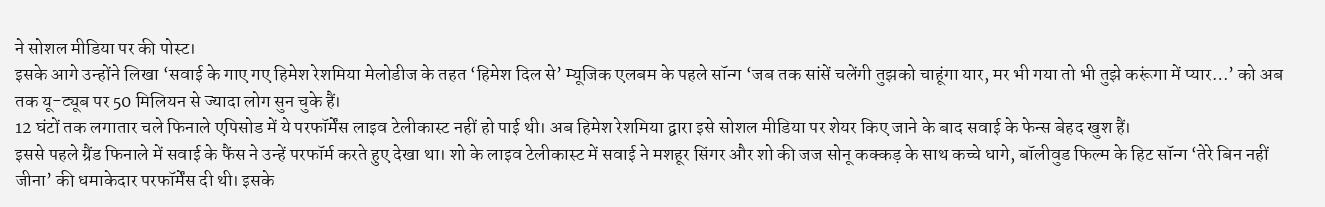ने सोशल मीडिया पर की पोस्ट।
इसके आगे उन्होंने लिखा ‘सवाई के गाए गए हिमेश रेशमिया मेलोडीज के तहत ‘हिमेश दिल से’ म्यूजिक एलबम के पहले सॉन्ग ‘जब तक सांसें चलेंगी तुझको चाहूंगा यार, मर भी गया तो भी तुझे करूंगा में प्यार…’ को अब तक यू-ट्यूब पर 50 मिलियन से ज्यादा लोग सुन चुके हैं।
12 घंटों तक लगातार चले फिनाले एपिसोड में ये परफॉर्मेंस लाइव टेलीकास्ट नहीं हो पाई थी। अब हिमेश रेशमिया द्वारा इसे सोशल मीडिया पर शेयर किए जाने के बाद सवाई के फेन्स बेहद खुश हैं।
इससे पहले ग्रैंड फिनाले में सवाई के फैंस ने उन्हें परफॉर्म करते हुए देखा था। शो के लाइव टेलीकास्ट में सवाई ने मशहूर सिंगर और शो की जज सोनू कक्कड़ के साथ कच्चे धागे, बॉलीवुड फिल्म के हिट सॉन्ग ‘तेरे बिन नहीं जीना’ की धमाकेदार परफॉर्मेंस दी थी। इसके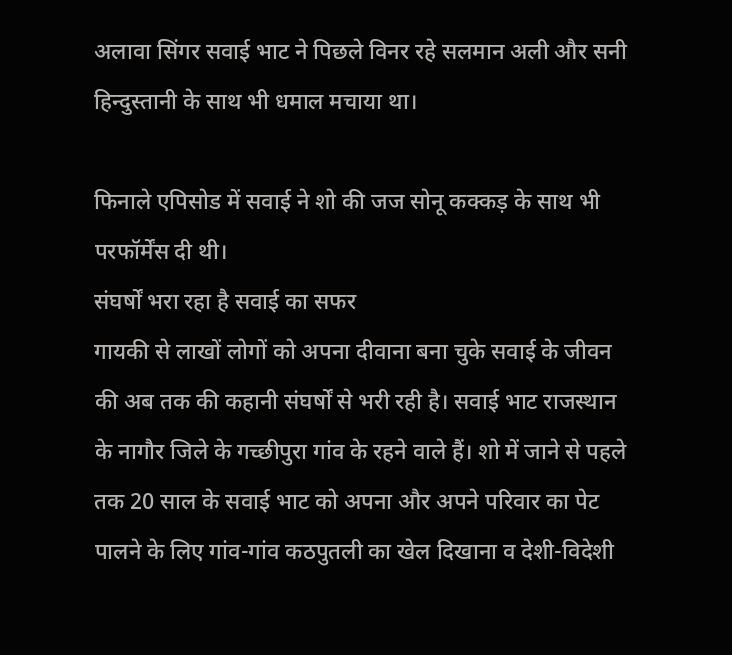अलावा सिंगर सवाई भाट ने पिछले विनर रहे सलमान अली और सनी हिन्दुस्तानी के साथ भी धमाल मचाया था।

फिनाले एपिसोड में सवाई ने शो की जज सोनू कक्कड़ के साथ भी परफॉर्मेंस दी थी।
संघर्षों भरा रहा है सवाई का सफर
गायकी से लाखों लोगों को अपना दीवाना बना चुके सवाई के जीवन की अब तक की कहानी संघर्षों से भरी रही है। सवाई भाट राजस्थान के नागौर जिले के गच्छीपुरा गांव के रहने वाले हैं। शो में जाने से पहले तक 20 साल के सवाई भाट को अपना और अपने परिवार का पेट पालने के लिए गांव-गांव कठपुतली का खेल दिखाना व देशी-विदेशी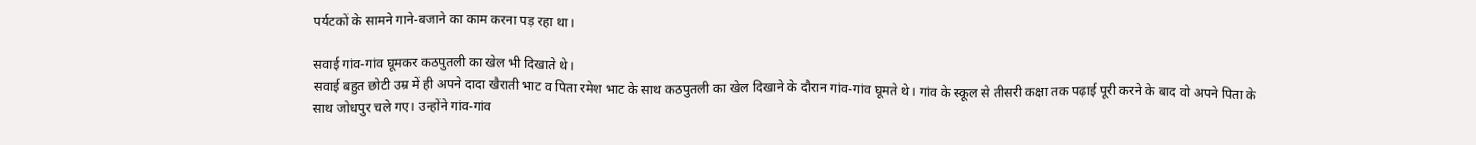पर्यटकों के सामने गाने-बजाने का काम करना पड़ रहा था।

सवाई गांव-गांव घूमकर कठपुतली का खेल भी दिखाते थे।
सवाई बहुत छोटी उम्र में ही अपने दादा खैराती भाट व पिता रमेश भाट के साथ कठपुतली का खेल दिखाने के दौरान गांव-गांव घूमते थे। गांव के स्कूल से तीसरी कक्षा तक पढ़ाई पूरी करने के बाद वो अपने पिता के साथ जोधपुर चले गए। उन्होंने गांव-गांव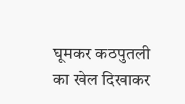घूमकर कठपुतली का खेल दिखाकर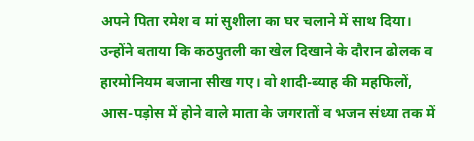अपने पिता रमेश व मां सुशीला का घर चलाने में साथ दिया। उन्होंने बताया कि कठपुतली का खेल दिखाने के दौरान ढोलक व हारमोनियम बजाना सीख गए। वो शादी-ब्याह की महफिलों, आस-पड़ोस में होने वाले माता के जगरातों व भजन संध्या तक में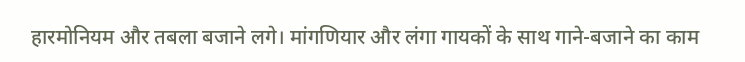हारमोनियम और तबला बजाने लगे। मांगणियार और लंगा गायकों के साथ गाने-बजाने का काम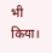भी किया।